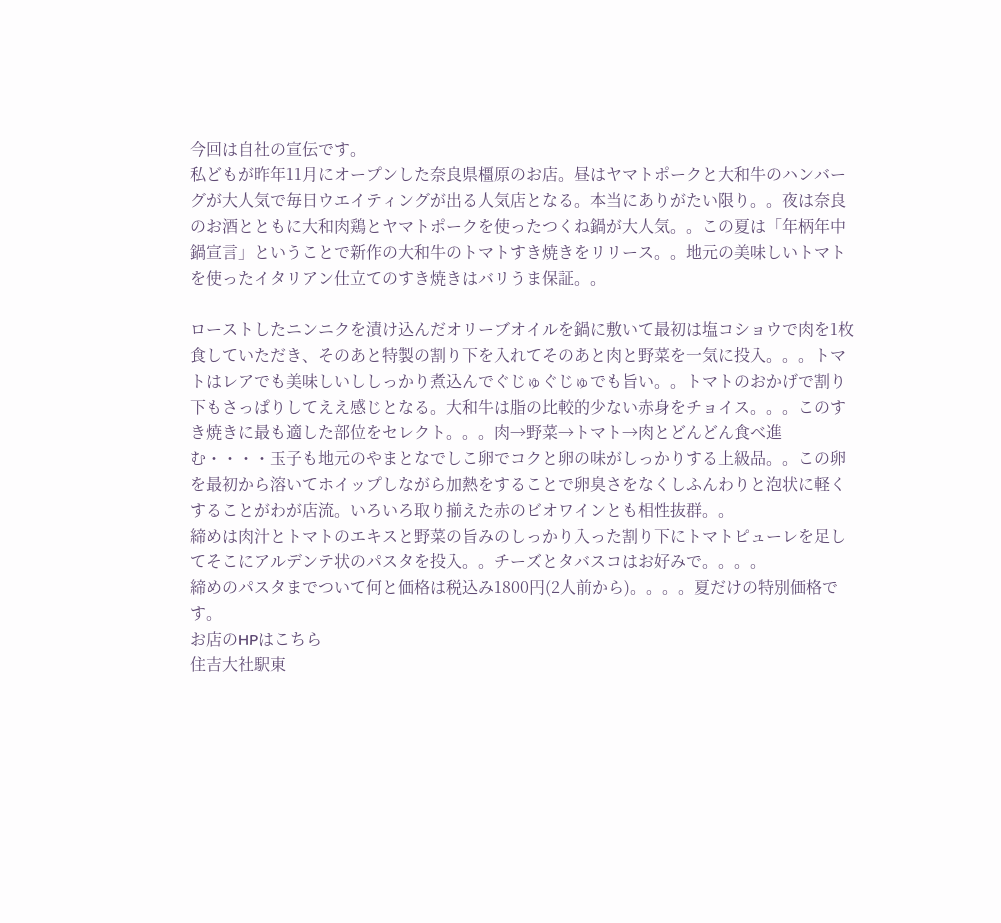今回は自社の宣伝です。
私どもが昨年11月にオープンした奈良県橿原のお店。昼はヤマトポークと大和牛のハンバーグが大人気で毎日ウエイティングが出る人気店となる。本当にありがたい限り。。夜は奈良のお酒とともに大和肉鶏とヤマトポークを使ったつくね鍋が大人気。。この夏は「年柄年中鍋宣言」ということで新作の大和牛のトマトすき焼きをリリース。。地元の美味しいトマトを使ったイタリアン仕立てのすき焼きはバリうま保証。。

ローストしたニンニクを漬け込んだオリーブオイルを鍋に敷いて最初は塩コショウで肉を1枚食していただき、そのあと特製の割り下を入れてそのあと肉と野菜を一気に投入。。。トマトはレアでも美味しいししっかり煮込んでぐじゅぐじゅでも旨い。。トマトのおかげで割り下もさっぱりしてええ感じとなる。大和牛は脂の比較的少ない赤身をチョイス。。。このすき焼きに最も適した部位をセレクト。。。肉→野菜→トマト→肉とどんどん食べ進む・・・・玉子も地元のやまとなでしこ卵でコクと卵の味がしっかりする上級品。。この卵を最初から溶いてホイップしながら加熱をすることで卵臭さをなくしふんわりと泡状に軽くすることがわが店流。いろいろ取り揃えた赤のビオワインとも相性抜群。。
締めは肉汁とトマトのエキスと野菜の旨みのしっかり入った割り下にトマトピューレを足してそこにアルデンテ状のパスタを投入。。チーズとタバスコはお好みで。。。。
締めのパスタまでついて何と価格は税込み1800円(2人前から)。。。。夏だけの特別価格です。
お店のHPはこちら
住吉大社駅東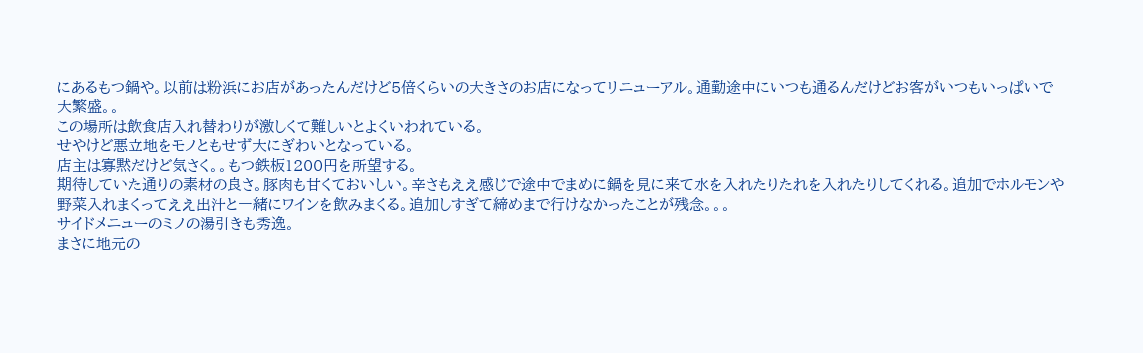にあるもつ鍋や。以前は粉浜にお店があったんだけど5倍くらいの大きさのお店になってリニューアル。通勤途中にいつも通るんだけどお客がいつもいっぱいで大繁盛。。
この場所は飲食店入れ替わりが激しくて難しいとよくいわれている。
せやけど悪立地をモノともせず大にぎわいとなっている。
店主は寡黙だけど気さく。。もつ鉄板1200円を所望する。
期待していた通りの素材の良さ。豚肉も甘くておいしい。辛さもええ感じで途中でまめに鍋を見に来て水を入れたりたれを入れたりしてくれる。追加でホルモンや野菜入れまくってええ出汁と一緒にワインを飲みまくる。追加しすぎて締めまで行けなかったことが残念。。。
サイドメニューのミノの湯引きも秀逸。
まさに地元の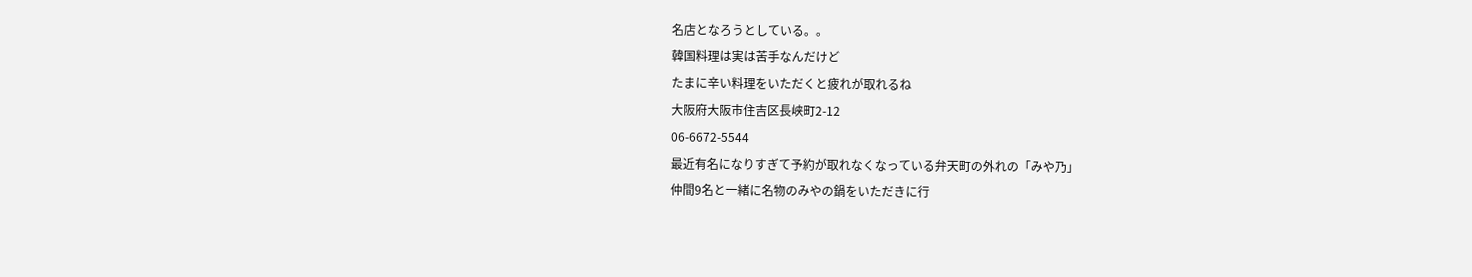名店となろうとしている。。
韓国料理は実は苦手なんだけど
たまに辛い料理をいただくと疲れが取れるね
大阪府大阪市住吉区長峡町2-12
06-6672-5544
最近有名になりすぎて予約が取れなくなっている弁天町の外れの「みや乃」
仲間9名と一緒に名物のみやの鍋をいただきに行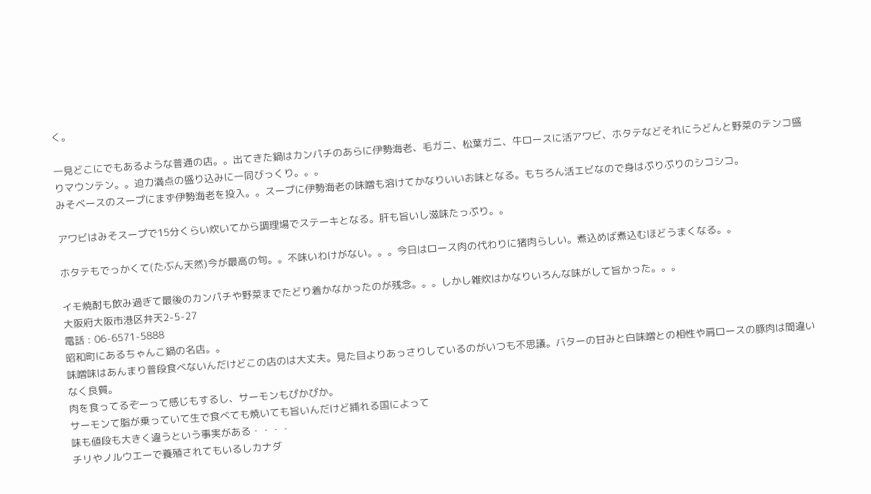く。

一見どこにでもあるような普通の店。。出てきた鍋はカンパチのあらに伊勢海老、毛ガニ、松葉ガニ、牛ロースに活アワビ、ホタテなどそれにうどんと野菜のテンコ盛りマウンテン。。迫力満点の盛り込みに一同びっくり。。。
みそベースのスープにまず伊勢海老を投入。。スープに伊勢海老の味噌も溶けてかなりいいお味となる。もちろん活エビなので身はぷりぷりのシコシコ。

アワビはみそスープで15分くらい炊いてから調理場でステーキとなる。肝も旨いし滋味たっぷり。。

ホタテもでっかくて(たぶん天然)今が最高の旬。。不味いわけがない。。。今日はロース肉の代わりに猪肉らしい。煮込めば煮込むほどうまくなる。。

イモ焼酎も飲み過ぎて最後のカンパチや野菜までたどり着かなかったのが残念。。。しかし雑炊はかなりいろんな味がして旨かった。。。
大阪府大阪市港区弁天2-5-27
電話 : 06-6571-5888
昭和町にあるちゃんこ鍋の名店。。
味噌味はあんまり普段食べないんだけどこの店のは大丈夫。見た目よりあっさりしているのがいつも不思議。バターの甘みと白味噌との相性や肩ロースの豚肉は間違いなく良質。
肉を食ってるぞーって感じもするし、サーモンもぴかぴか。
サーモンて脂が乗っていて生で食べても焼いても旨いんだけど捕れる国によって
味も値段も大きく違うという事実がある・・・・
チリやノルウエーで養殖されてもいるしカナダ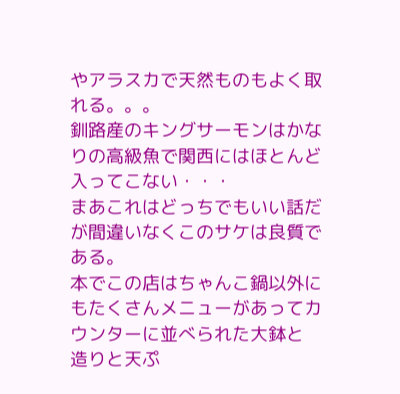やアラスカで天然ものもよく取れる。。。
釧路産のキングサーモンはかなりの高級魚で関西にはほとんど入ってこない・・・
まあこれはどっちでもいい話だが間違いなくこのサケは良質である。
本でこの店はちゃんこ鍋以外にもたくさんメニューがあってカウンターに並べられた大鉢と
造りと天ぷ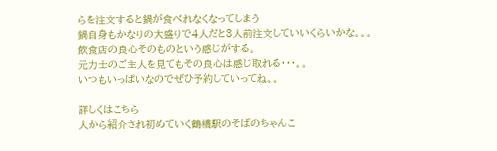らを注文すると鍋が食べれなくなってしまう
鍋自身もかなりの大盛りで4人だと3人前注文していいくらいかな。。。
飲食店の良心そのものという感じがする。
元力士のご主人を見てもその良心は感じ取れる・・・。。
いつもいっぱいなのでぜひ予約していってね。。

詳しくはこちら
人から紹介され初めていく鶴橋駅のそばのちゃんこ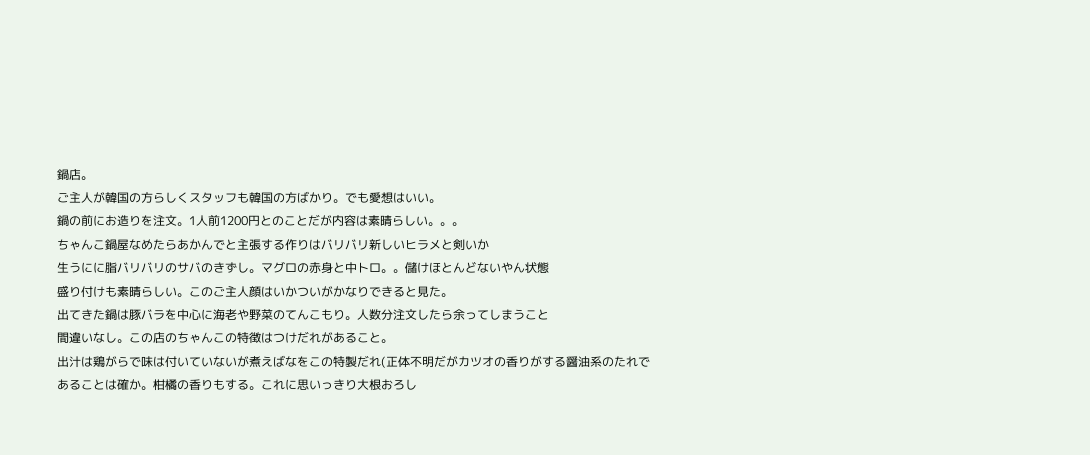鍋店。
ご主人が韓国の方らしくスタッフも韓国の方ばかり。でも愛想はいい。
鍋の前にお造りを注文。1人前1200円とのことだが内容は素晴らしい。。。
ちゃんこ鍋屋なめたらあかんでと主張する作りはバリバリ新しいヒラメと剣いか
生うにに脂バリバリのサバのきずし。マグロの赤身と中トロ。。儲けほとんどないやん状態
盛り付けも素晴らしい。このご主人顔はいかついがかなりできると見た。
出てきた鍋は豚バラを中心に海老や野菜のてんこもり。人数分注文したら余ってしまうこと
間違いなし。この店のちゃんこの特徴はつけだれがあること。
出汁は鶏がらで味は付いていないが煮えばなをこの特製だれ(正体不明だがカツオの香りがする醤油系のたれであることは確か。柑橘の香りもする。これに思いっきり大根おろし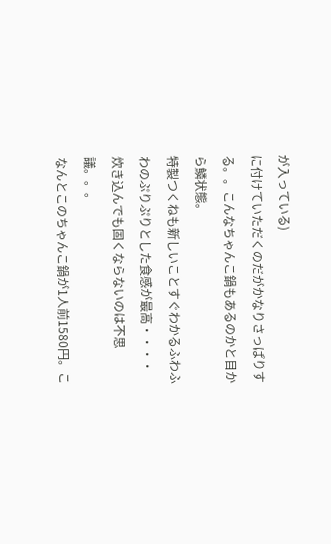が入っている)
に付けていただくのだがかなりさっぱりする。。こんなちゃんこ鍋もあるのかと目から鱗状態。
特製つくねも新しいことすぐわかるふわふわのぷりぷりとした食感が最高・・・・
炊き込んでも固くならないのは不思議。。。
なんとこのちゃんこ鍋が1人前1580円。こ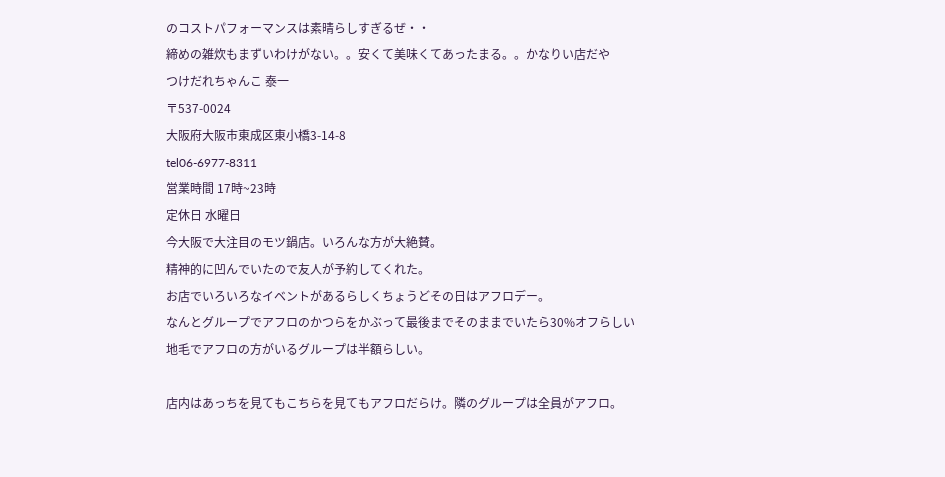のコストパフォーマンスは素晴らしすぎるぜ・・
締めの雑炊もまずいわけがない。。安くて美味くてあったまる。。かなりい店だや
つけだれちゃんこ 泰一
〒537-0024
大阪府大阪市東成区東小橋3-14-8
tel06-6977-8311
営業時間 17時~23時
定休日 水曜日
今大阪で大注目のモツ鍋店。いろんな方が大絶賛。
精神的に凹んでいたので友人が予約してくれた。
お店でいろいろなイベントがあるらしくちょうどその日はアフロデー。
なんとグループでアフロのかつらをかぶって最後までそのままでいたら30%オフらしい
地毛でアフロの方がいるグループは半額らしい。

店内はあっちを見てもこちらを見てもアフロだらけ。隣のグループは全員がアフロ。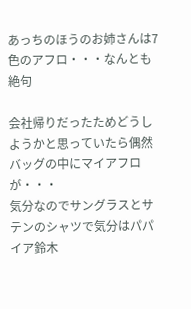あっちのほうのお姉さんは7色のアフロ・・・なんとも絶句

会社帰りだったためどうしようかと思っていたら偶然バッグの中にマイアフロが・・・
気分なのでサングラスとサテンのシャツで気分はパパイア鈴木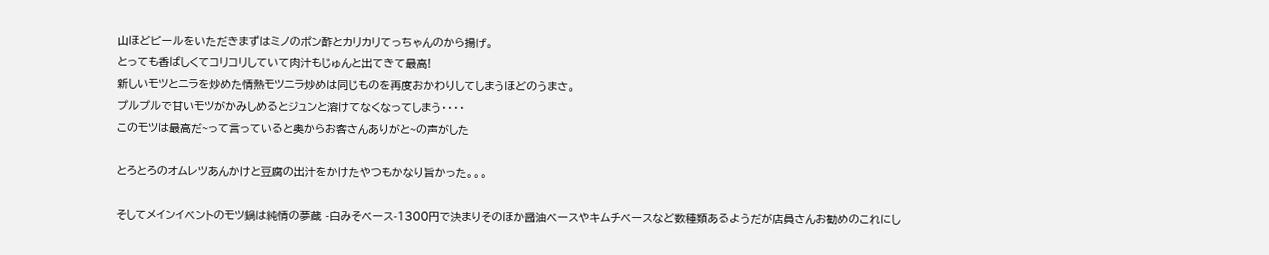山ほどビールをいただきまずはミノのポン酢とカリカリてっちゃんのから揚げ。
とっても香ばしくてコリコリしていて肉汁もじゅんと出てきて最高!
新しいモツとニラを炒めた情熱モツニラ炒めは同じものを再度おかわりしてしまうほどのうまさ。
プルプルで甘いモツがかみしめるとジュンと溶けてなくなってしまう・・・・
このモツは最高だ~って言っていると奥からお客さんありがと~の声がした

とろとろのオムレツあんかけと豆腐の出汁をかけたやつもかなり旨かった。。。

そしてメインイベントのモツ鍋は純情の夢蔵 -白みそベース-1300円で決まりそのほか醤油ベースやキムチベースなど数種類あるようだが店員さんお勧めのこれにし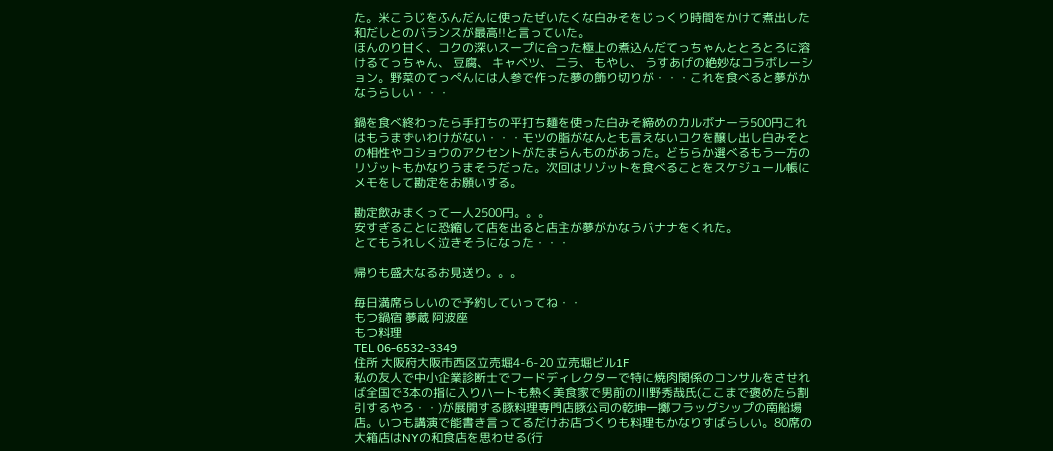た。米こうじをふんだんに使ったぜいたくな白みそをじっくり時間をかけて煮出した和だしとのバランスが最高!!と言っていた。
ほんのり甘く、コクの深いスープに合った極上の煮込んだてっちゃんととろとろに溶けるてっちゃん、 豆腐、 キャベツ、 ニラ、 もやし、 うすあげの絶妙なコラボレーション。野菜のてっぺんには人参で作った夢の飾り切りが・・・これを食べると夢がかなうらしい・・・

鍋を食べ終わったら手打ちの平打ち麺を使った白みそ締めのカルボナーラ500円これはもうまずいわけがない・・・モツの脂がなんとも言えないコクを醸し出し白みそとの相性やコショウのアクセントがたまらんものがあった。どちらか選べるもう一方のリゾットもかなりうまそうだった。次回はリゾットを食べることをスケジュール帳にメモをして勘定をお願いする。

勘定飲みまくって一人2500円。。。
安すぎることに恐縮して店を出ると店主が夢がかなうバナナをくれた。
とてもうれしく泣きそうになった・・・

帰りも盛大なるお見送り。。。

毎日満席らしいので予約していってね・・
もつ鍋宿 夢蔵 阿波座
もつ料理
TEL 06-6532-3349
住所 大阪府大阪市西区立売堀4-6-20 立売堀ビル1F
私の友人で中小企業診断士でフードディレクターで特に焼肉関係のコンサルをさせれば全国で3本の指に入りハートも熱く美食家で男前の川野秀哉氏(ここまで褒めたら割引するやろ・・)が展開する豚料理専門店豚公司の乾坤一擲フラッグシップの南船場店。いつも講演で能書き言ってるだけお店づくりも料理もかなりすばらしい。80席の大箱店はNYの和食店を思わせる(行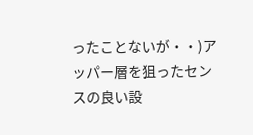ったことないが・・)アッパー層を狙ったセンスの良い設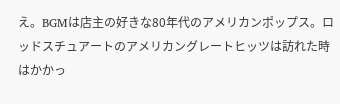え。BGMは店主の好きな80年代のアメリカンポップス。ロッドスチュアートのアメリカングレートヒッツは訪れた時はかかっ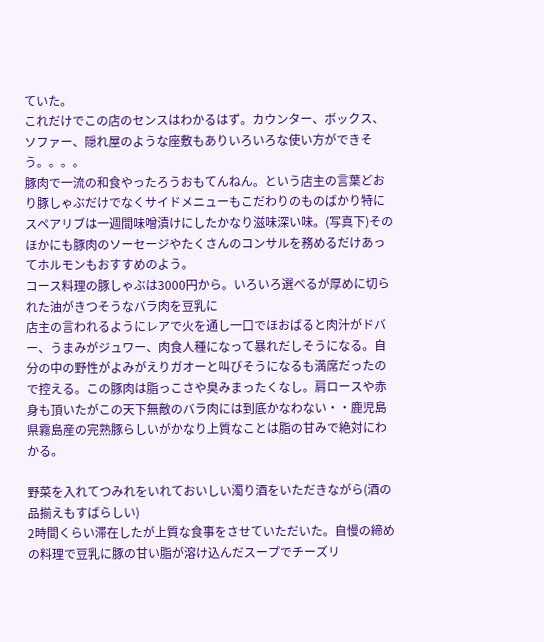ていた。
これだけでこの店のセンスはわかるはず。カウンター、ボックス、ソファー、隠れ屋のような座敷もありいろいろな使い方ができそう。。。。
豚肉で一流の和食やったろうおもてんねん。という店主の言葉どおり豚しゃぶだけでなくサイドメニューもこだわりのものばかり特にスペアリブは一週間味噌漬けにしたかなり滋味深い味。(写真下)そのほかにも豚肉のソーセージやたくさんのコンサルを務めるだけあってホルモンもおすすめのよう。
コース料理の豚しゃぶは3000円から。いろいろ選べるが厚めに切られた油がきつそうなバラ肉を豆乳に
店主の言われるようにレアで火を通し一口でほおばると肉汁がドバー、うまみがジュワー、肉食人種になって暴れだしそうになる。自分の中の野性がよみがえりガオーと叫びそうになるも満席だったので控える。この豚肉は脂っこさや臭みまったくなし。肩ロースや赤身も頂いたがこの天下無敵のバラ肉には到底かなわない・・鹿児島県霧島産の完熟豚らしいがかなり上質なことは脂の甘みで絶対にわかる。

野菜を入れてつみれをいれておいしい濁り酒をいただきながら(酒の品揃えもすばらしい)
2時間くらい滞在したが上質な食事をさせていただいた。自慢の締めの料理で豆乳に豚の甘い脂が溶け込んだスープでチーズリ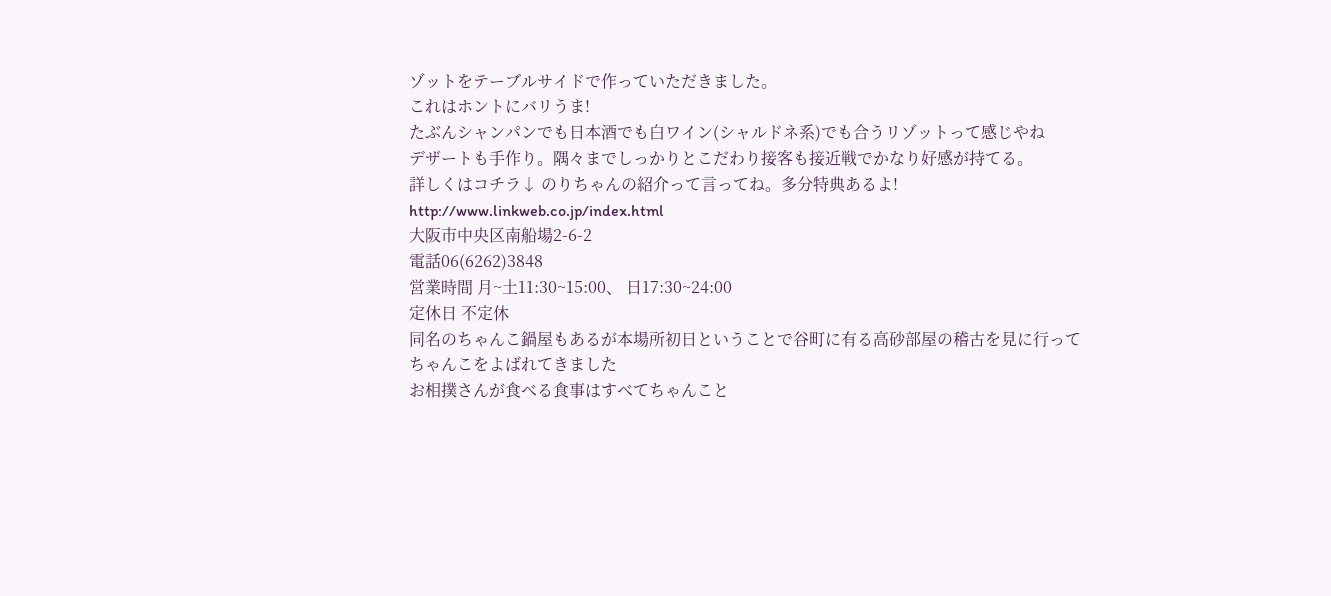ゾットをテーブルサイドで作っていただきました。
これはホントにバリうま!
たぶんシャンパンでも日本酒でも白ワイン(シャルドネ系)でも合うリゾットって感じやね
デザートも手作り。隅々までしっかりとこだわり接客も接近戦でかなり好感が持てる。
詳しくはコチラ↓ のりちゃんの紹介って言ってね。多分特典あるよ!
http://www.linkweb.co.jp/index.html
大阪市中央区南船場2-6-2
電話06(6262)3848
営業時間 月~土11:30~15:00、 日17:30~24:00
定休日 不定休
同名のちゃんこ鍋屋もあるが本場所初日ということで谷町に有る高砂部屋の稽古を見に行って
ちゃんこをよばれてきました
お相撲さんが食べる食事はすべてちゃんこと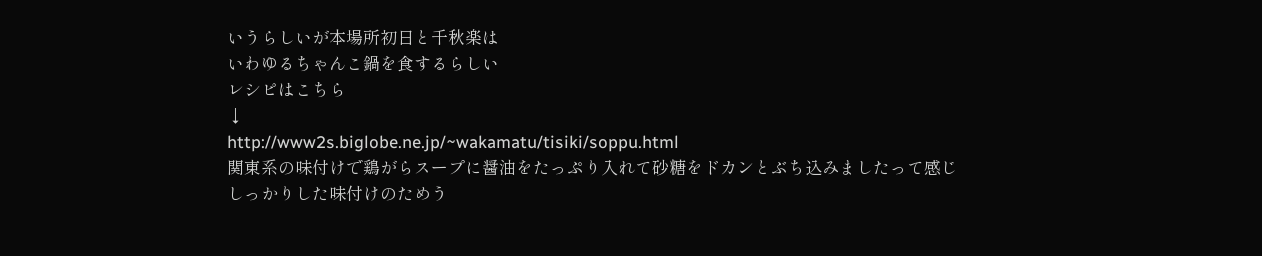いうらしいが本場所初日と千秋楽は
いわゆるちゃんこ鍋を食するらしい
レシピはこちら
↓
http://www2s.biglobe.ne.jp/~wakamatu/tisiki/soppu.html
関東系の味付けで鶏がらスープに醤油をたっぷり入れて砂糖をドカンとぶち込みましたって感じ
しっかりした味付けのためう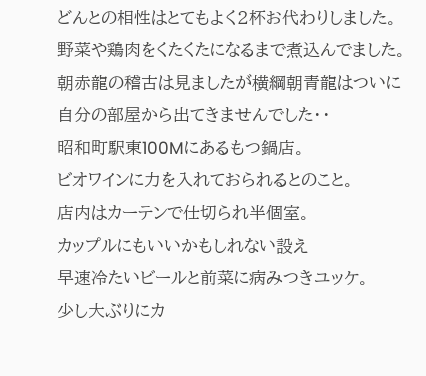どんとの相性はとてもよく2杯お代わりしました。
野菜や鶏肉をくたくたになるまで煮込んでました。
朝赤龍の稽古は見ましたが横綱朝青龍はついに自分の部屋から出てきませんでした・・
昭和町駅東100Mにあるもつ鍋店。
ビオワインに力を入れておられるとのこと。
店内はカーテンで仕切られ半個室。
カップルにもいいかもしれない設え
早速冷たいビールと前菜に病みつきユッケ。
少し大ぶりにカ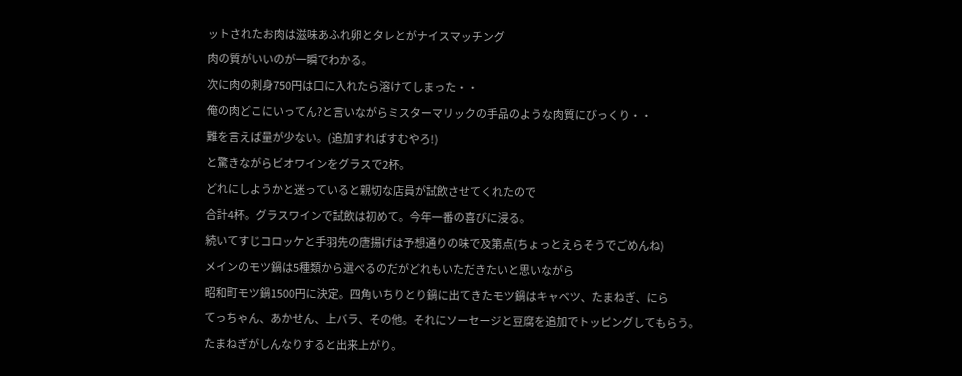ットされたお肉は滋味あふれ卵とタレとがナイスマッチング
肉の質がいいのが一瞬でわかる。
次に肉の刺身750円は口に入れたら溶けてしまった・・
俺の肉どこにいってん?と言いながらミスターマリックの手品のような肉質にびっくり・・
難を言えば量が少ない。(追加すればすむやろ!)
と驚きながらビオワインをグラスで2杯。
どれにしようかと迷っていると親切な店員が試飲させてくれたので
合計4杯。グラスワインで試飲は初めて。今年一番の喜びに浸る。
続いてすじコロッケと手羽先の唐揚げは予想通りの味で及第点(ちょっとえらそうでごめんね)
メインのモツ鍋は5種類から選べるのだがどれもいただきたいと思いながら
昭和町モツ鍋1500円に決定。四角いちりとり鍋に出てきたモツ鍋はキャベツ、たまねぎ、にら
てっちゃん、あかせん、上バラ、その他。それにソーセージと豆腐を追加でトッピングしてもらう。
たまねぎがしんなりすると出来上がり。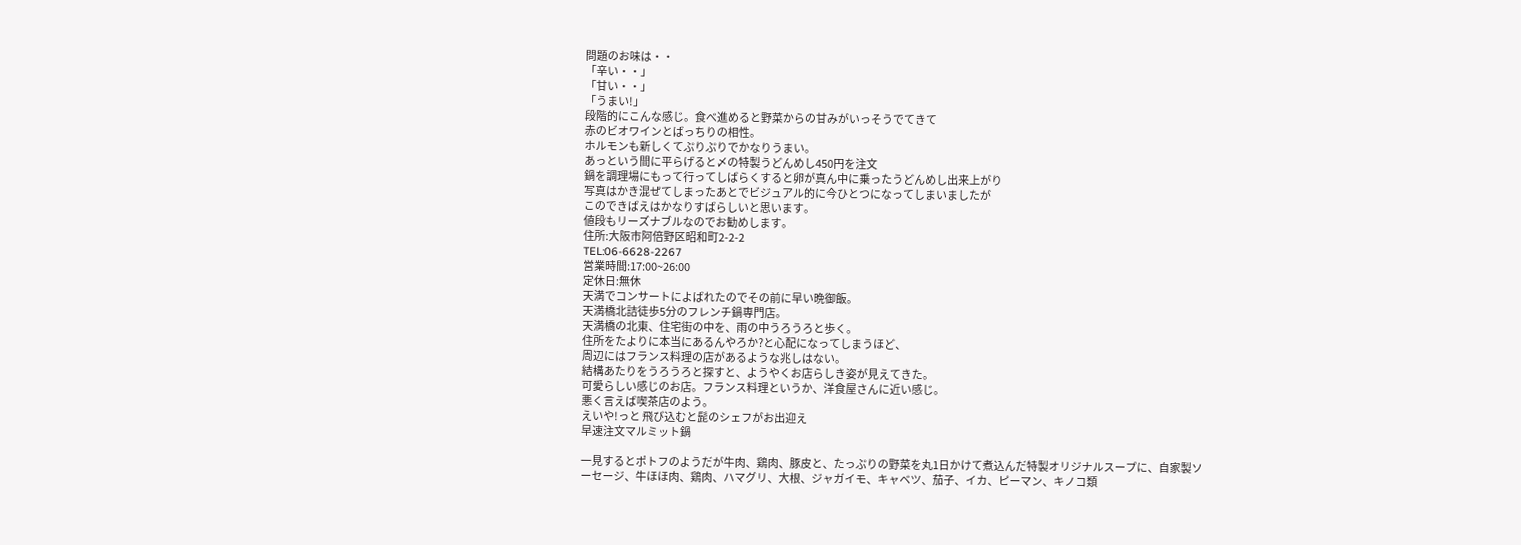問題のお味は・・
「辛い・・」
「甘い・・」
「うまい!」
段階的にこんな感じ。食べ進めると野菜からの甘みがいっそうでてきて
赤のビオワインとばっちりの相性。
ホルモンも新しくてぷりぷりでかなりうまい。
あっという間に平らげると〆の特製うどんめし450円を注文
鍋を調理場にもって行ってしばらくすると卵が真ん中に乗ったうどんめし出来上がり
写真はかき混ぜてしまったあとでビジュアル的に今ひとつになってしまいましたが
このできばえはかなりすばらしいと思います。
値段もリーズナブルなのでお勧めします。
住所:大阪市阿倍野区昭和町2-2-2
TEL:06-6628-2267
営業時間:17:00~26:00
定休日:無休
天満でコンサートによばれたのでその前に早い晩御飯。
天満橋北詰徒歩5分のフレンチ鍋専門店。
天満橋の北東、住宅街の中を、雨の中うろうろと歩く。
住所をたよりに本当にあるんやろか?と心配になってしまうほど、
周辺にはフランス料理の店があるような兆しはない。
結構あたりをうろうろと探すと、ようやくお店らしき姿が見えてきた。
可愛らしい感じのお店。フランス料理というか、洋食屋さんに近い感じ。
悪く言えば喫茶店のよう。
えいや!っと 飛び込むと髭のシェフがお出迎え
早速注文マルミット鍋

一見するとポトフのようだが牛肉、鶏肉、豚皮と、たっぷりの野菜を丸1日かけて煮込んだ特製オリジナルスープに、自家製ソーセージ、牛ほほ肉、鶏肉、ハマグリ、大根、ジャガイモ、キャベツ、茄子、イカ、ピーマン、キノコ類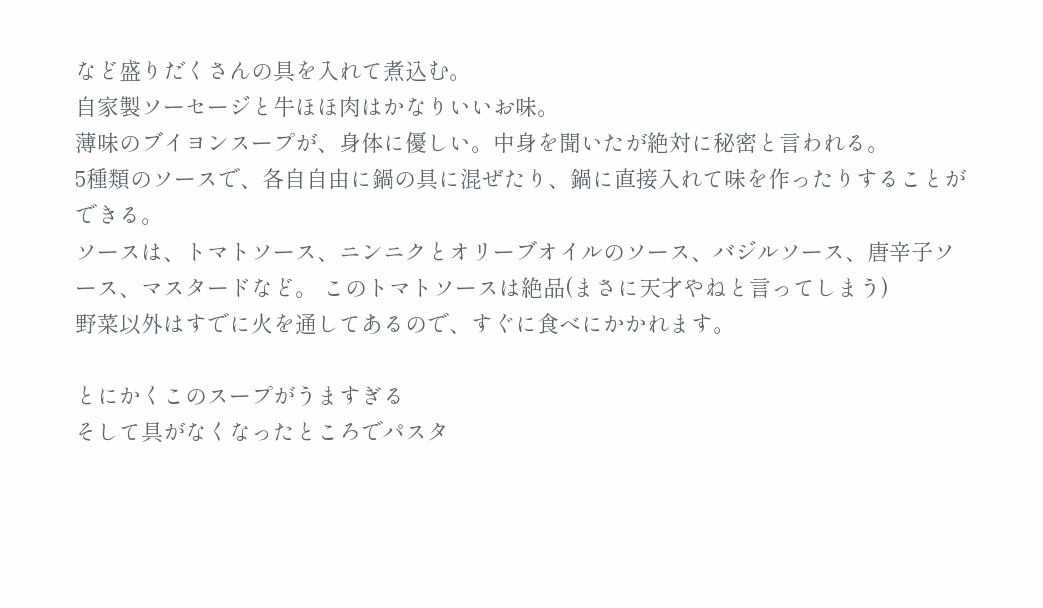など盛りだくさんの具を入れて煮込む。
自家製ソーセージと牛ほほ肉はかなりいいお味。
薄味のブイヨンスープが、身体に優しい。中身を聞いたが絶対に秘密と言われる。
5種類のソースで、各自自由に鍋の具に混ぜたり、鍋に直接入れて味を作ったりすることができる。
ソースは、トマトソース、ニンニクとオリーブオイルのソース、バジルソース、唐辛子ソース、マスタードなど。 このトマトソースは絶品(まさに天才やねと言ってしまう)
野菜以外はすでに火を通してあるので、すぐに食べにかかれます。

とにかくこのスープがうますぎる
そして具がなくなったところでパスタ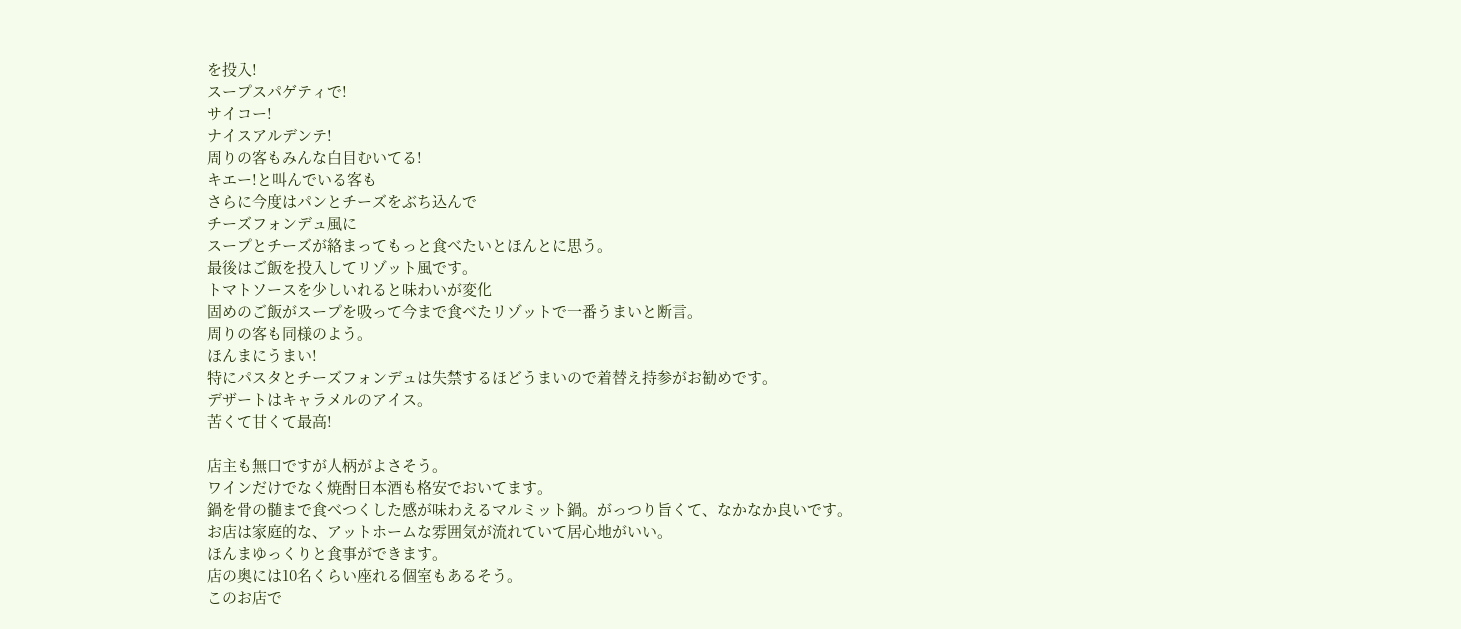を投入!
スープスパゲティで!
サイコー!
ナイスアルデンテ!
周りの客もみんな白目むいてる!
キエー!と叫んでいる客も
さらに今度はパンとチーズをぶち込んで
チーズフォンデュ風に
スープとチーズが絡まってもっと食べたいとほんとに思う。
最後はご飯を投入してリゾット風です。
トマトソースを少しいれると味わいが変化
固めのご飯がスープを吸って今まで食べたリゾットで一番うまいと断言。
周りの客も同様のよう。
ほんまにうまい!
特にパスタとチーズフォンデュは失禁するほどうまいので着替え持参がお勧めです。
デザートはキャラメルのアイス。
苦くて甘くて最高!

店主も無口ですが人柄がよさそう。
ワインだけでなく焼酎日本酒も格安でおいてます。
鍋を骨の髄まで食べつくした感が味わえるマルミット鍋。がっつり旨くて、なかなか良いです。
お店は家庭的な、アットホームな雰囲気が流れていて居心地がいい。
ほんまゆっくりと食事ができます。
店の奥には10名くらい座れる個室もあるそう。
このお店で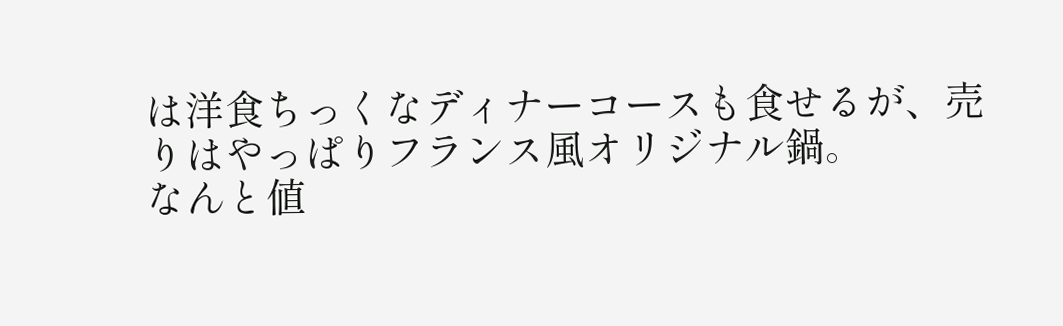は洋食ちっくなディナーコースも食せるが、売りはやっぱりフランス風オリジナル鍋。
なんと値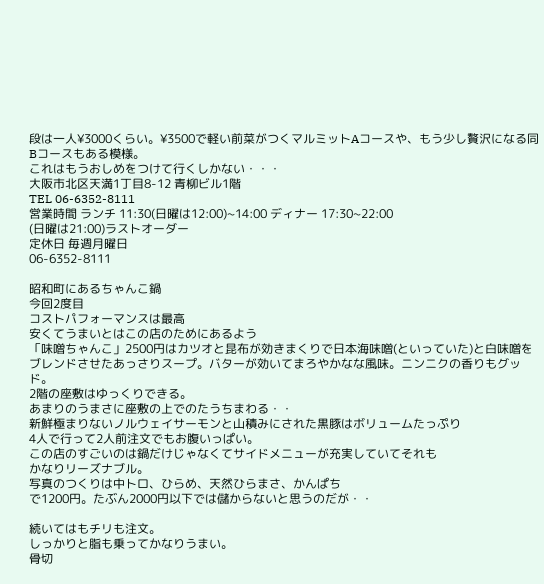段は一人¥3000くらい。¥3500で軽い前菜がつくマルミットAコースや、もう少し贅沢になる同Bコースもある模様。
これはもうおしめをつけて行くしかない・・・
大阪市北区天満1丁目8-12 青柳ビル1階
TEL 06-6352-8111
営業時間 ランチ 11:30(日曜は12:00)~14:00 ディナー 17:30~22:00
(日曜は21:00)ラストオーダー
定休日 毎週月曜日
06-6352-8111

昭和町にあるちゃんこ鍋
今回2度目
コストパフォーマンスは最高
安くてうまいとはこの店のためにあるよう
「味噌ちゃんこ」2500円はカツオと昆布が効きまくりで日本海味噌(といっていた)と白味噌をブレンドさせたあっさりスープ。バターが効いてまろやかなな風味。ニンニクの香りもグッド。
2階の座敷はゆっくりできる。
あまりのうまさに座敷の上でのたうちまわる・・
新鮮極まりないノルウェイサーモンと山積みにされた黒豚はボリュームたっぷり
4人で行って2人前注文でもお腹いっぱい。
この店のすごいのは鍋だけじゃなくてサイドメニューが充実していてそれも
かなりリーズナブル。
写真のつくりは中トロ、ひらめ、天然ひらまさ、かんぱち
で1200円。たぶん2000円以下では儲からないと思うのだが・・

続いてはもチリも注文。
しっかりと脂も乗ってかなりうまい。
骨切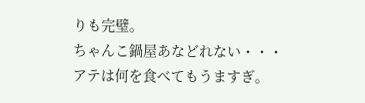りも完璧。
ちゃんこ鍋屋あなどれない・・・
アテは何を食べてもうますぎ。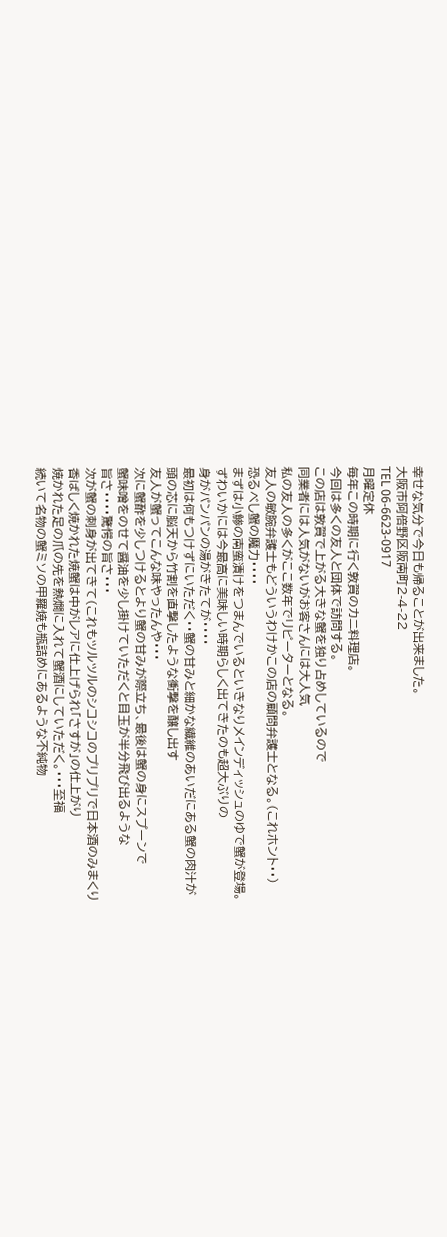幸せな気分で今日も帰ることが出来ました。
大阪市阿倍野区阪南町2-4-22
TEL 06-6623-0917
月曜定休
毎年この時期に行く敦賀のカニ料理店。
今回は多くの友人と団体で訪問する。
この店は敦賀で上がる大きな蟹を独り占めしているので
同業者には人気がないがお客さんには大人気
私の友人の多くがここ数年でリピーターとなる。
友人の敏腕弁護士もどういうわけかこの店の顧問弁護士となる。(これホント・・)
恐るべし蟹の魔力・・・・
まずは小鯵の南蛮漬けをつまんでいるといきなりメインディッシュのゆで蟹が登場。
ずわいかには今最高に美味しい時期らしく出てきたのも超大ぶりの
身がパンパンの湯がきたてが・・・・
最初は何もつけずにいただく・・蟹の甘みと細かな繊維のあいだにある蟹の肉汁が
頭の芯に脳天から竹割を直撃したような衝撃を醸し出す
友人が蟹ってこんな味やったんや・・・
次に蟹酢を少しつけるとより蟹の甘みが際立ち、最後は蟹の身にスプーンで
蟹味噌をのせて醤油を少し掛けていただくと目玉が半分飛び出るような
旨さ・・・・驚愕の旨さ・・・
次が蟹の刺身が出てきて(これもツルツルのシコシコのプリプリで日本酒のみまくり
香ばしく焼かれた焼蟹は中がレアに仕上げられ「さすが」の仕上がり
焼かれた足の爪の先を熱燗に入れて蟹酒にしていただく。・・・至福
続いて名物の蟹ミソの甲羅焼も瓶詰めにあるような不純物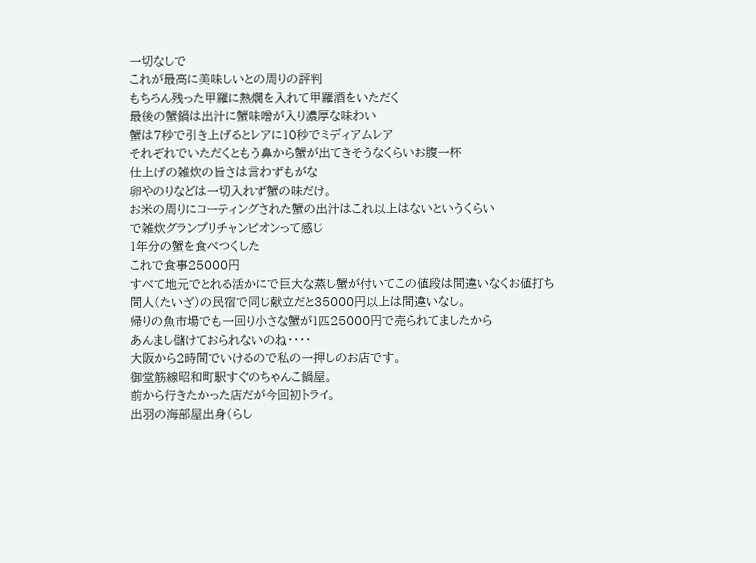一切なしで
これが最高に美味しいとの周りの評判
もちろん残った甲羅に熱燗を入れて甲羅酒をいただく
最後の蟹鍋は出汁に蟹味噌が入り濃厚な味わい
蟹は7秒で引き上げるとレアに10秒でミディアムレア
それぞれでいただくともう鼻から蟹が出てきそうなくらいお腹一杯
仕上げの雑炊の旨さは言わずもがな
卵やのりなどは一切入れず蟹の味だけ。
お米の周りにコーティングされた蟹の出汁はこれ以上はないというくらい
で雑炊グランプリチャンピオンって感じ
1年分の蟹を食べつくした
これで食事25000円
すべて地元でとれる活かにで巨大な蒸し蟹が付いてこの値段は間違いなくお値打ち
間人(たいざ)の民宿で同じ献立だと35000円以上は間違いなし。
帰りの魚市場でも一回り小さな蟹が1匹25000円で売られてましたから
あんまし儲けておられないのね・・・・
大阪から2時間でいけるので私の一押しのお店です。
御堂筋線昭和町駅すぐのちゃんこ鍋屋。
前から行きたかった店だが今回初トライ。
出羽の海部屋出身(らし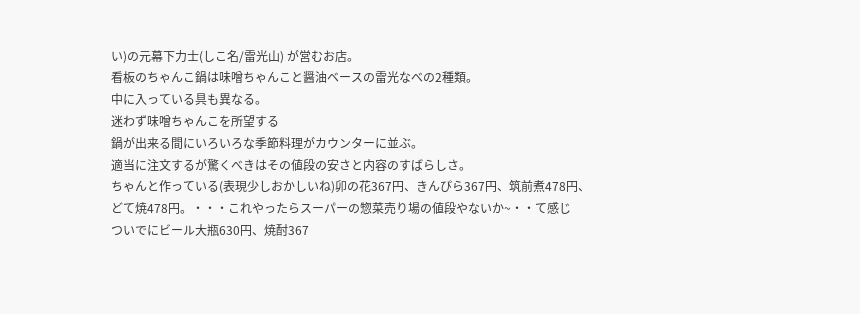い)の元幕下力士(しこ名/雷光山) が営むお店。
看板のちゃんこ鍋は味噌ちゃんこと醤油ベースの雷光なべの2種類。
中に入っている具も異なる。
迷わず味噌ちゃんこを所望する
鍋が出来る間にいろいろな季節料理がカウンターに並ぶ。
適当に注文するが驚くべきはその値段の安さと内容のすばらしさ。
ちゃんと作っている(表現少しおかしいね)卯の花367円、きんぴら367円、筑前煮478円、
どて焼478円。・・・これやったらスーパーの惣菜売り場の値段やないか~・・て感じ
ついでにビール大瓶630円、焼酎367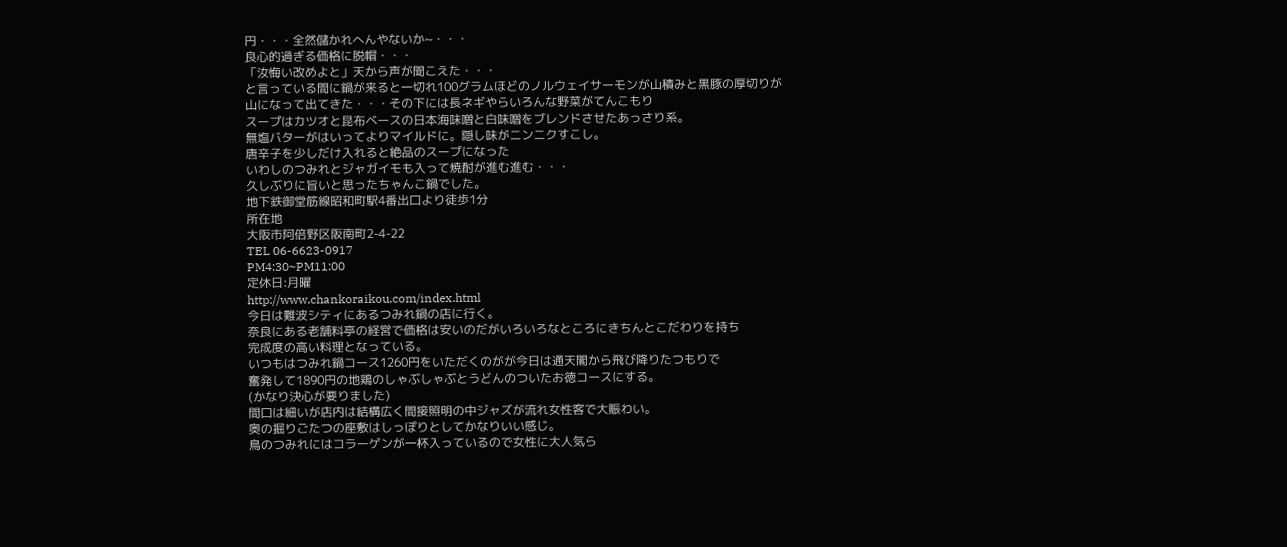円・・・全然儲かれへんやないか~・・・
良心的過ぎる価格に脱帽・・・
「汝悔い改めよと」天から声が聞こえた・・・
と言っている間に鍋が来ると一切れ100グラムほどのノルウェイサーモンが山積みと黒豚の厚切りが
山になって出てきた・・・その下には長ネギやらいろんな野菜がてんこもり
スープはカツオと昆布ベースの日本海味噌と白味噌をブレンドさせたあっさり系。
無塩バターがはいってよりマイルドに。隠し味がニンニクすこし。
唐辛子を少しだけ入れると絶品のスープになった
いわしのつみれとジャガイモも入って焼酎が進む進む・・・
久しぶりに旨いと思ったちゃんこ鍋でした。
地下鉄御堂筋線昭和町駅4番出口より徒歩1分
所在地
大阪市阿倍野区阪南町2-4-22
TEL 06-6623-0917
PM4:30~PM11:00
定休日:月曜
http://www.chankoraikou.com/index.html
今日は難波シティにあるつみれ鍋の店に行く。
奈良にある老舗料亭の経営で価格は安いのだがいろいろなところにきちんとこだわりを持ち
完成度の高い料理となっている。
いつもはつみれ鍋コース1260円をいただくのがが今日は通天閣から飛び降りたつもりで
奮発して1890円の地鶏のしゃぶしゃぶとうどんのついたお徳コースにする。
(かなり決心が要りました)
間口は細いが店内は結構広く間接照明の中ジャズが流れ女性客で大賑わい。
奥の掘りごたつの座敷はしっぽりとしてかなりいい感じ。
鳥のつみれにはコラーゲンが一杯入っているので女性に大人気ら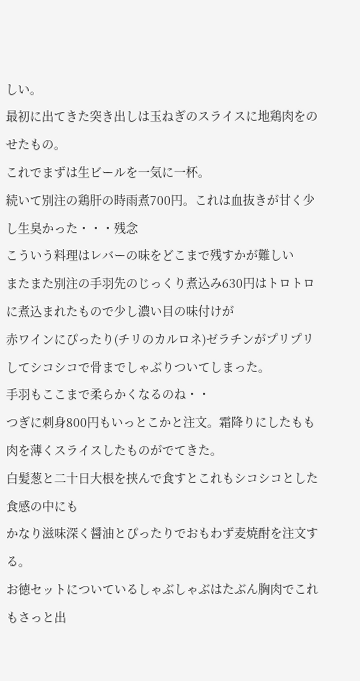しい。
最初に出てきた突き出しは玉ねぎのスライスに地鶏肉をのせたもの。
これでまずは生ビールを一気に一杯。
続いて別注の鶏肝の時雨煮700円。これは血抜きが甘く少し生臭かった・・・残念
こういう料理はレバーの味をどこまで残すかが難しい
またまた別注の手羽先のじっくり煮込み630円はトロトロに煮込まれたもので少し濃い目の味付けが
赤ワインにぴったり(チリのカルロネ)ゼラチンがプリプリしてシコシコで骨までしゃぶりついてしまった。
手羽もここまで柔らかくなるのね・・
つぎに刺身800円もいっとこかと注文。霜降りにしたもも肉を薄くスライスしたものがでてきた。
白髪葱と二十日大根を挟んで食すとこれもシコシコとした食感の中にも
かなり滋味深く醤油とぴったりでおもわず麦焼酎を注文する。
お徳セットについているしゃぶしゃぶはたぶん胸肉でこれもさっと出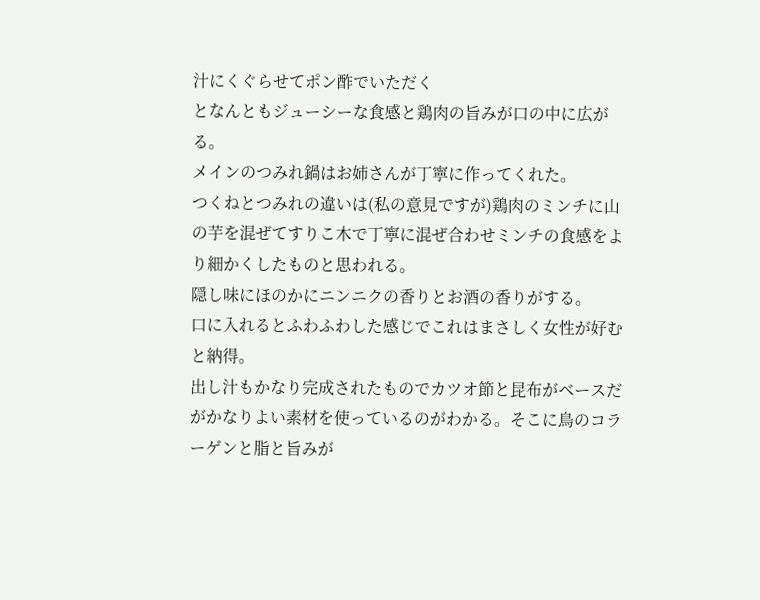汁にくぐらせてポン酢でいただく
となんともジューシーな食感と鶏肉の旨みが口の中に広がる。
メインのつみれ鍋はお姉さんが丁寧に作ってくれた。
つくねとつみれの違いは(私の意見ですが)鶏肉のミンチに山の芋を混ぜてすりこ木で丁寧に混ぜ合わせミンチの食感をより細かくしたものと思われる。
隠し味にほのかにニンニクの香りとお酒の香りがする。
口に入れるとふわふわした感じでこれはまさしく女性が好むと納得。
出し汁もかなり完成されたものでカツオ節と昆布がベースだがかなりよい素材を使っているのがわかる。そこに鳥のコラーゲンと脂と旨みが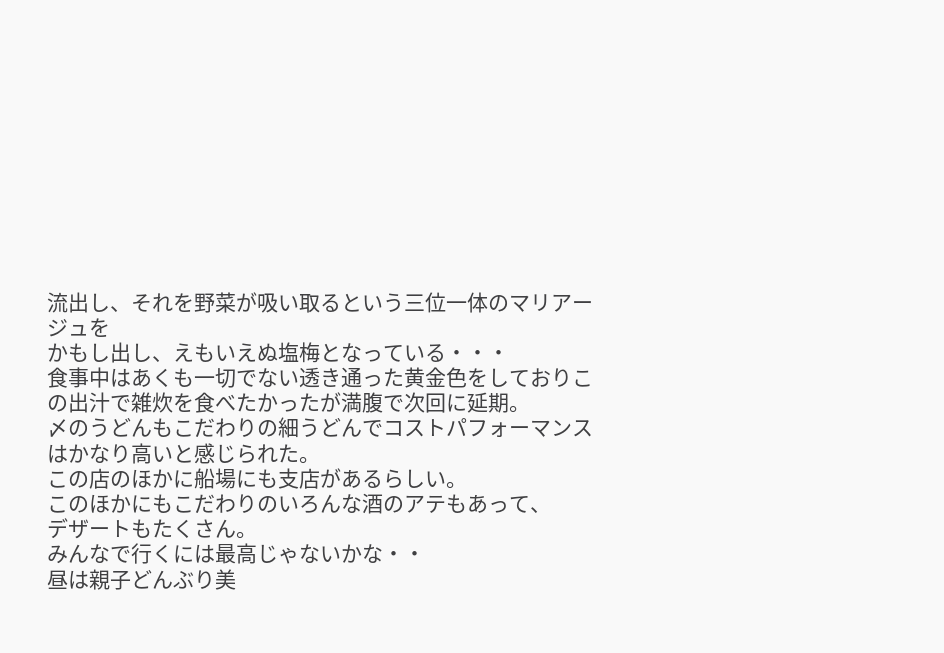流出し、それを野菜が吸い取るという三位一体のマリアージュを
かもし出し、えもいえぬ塩梅となっている・・・
食事中はあくも一切でない透き通った黄金色をしておりこの出汁で雑炊を食べたかったが満腹で次回に延期。
〆のうどんもこだわりの細うどんでコストパフォーマンスはかなり高いと感じられた。
この店のほかに船場にも支店があるらしい。
このほかにもこだわりのいろんな酒のアテもあって、
デザートもたくさん。
みんなで行くには最高じゃないかな・・
昼は親子どんぶり美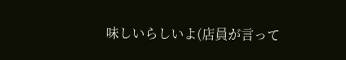味しいらしいよ(店員が言って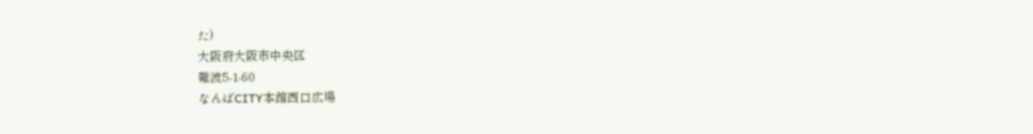た)
大阪府大阪市中央区
難波5-1-60
なんばCITY本館西口広場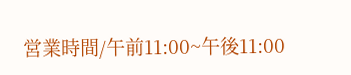営業時間/午前11:00~午後11:00